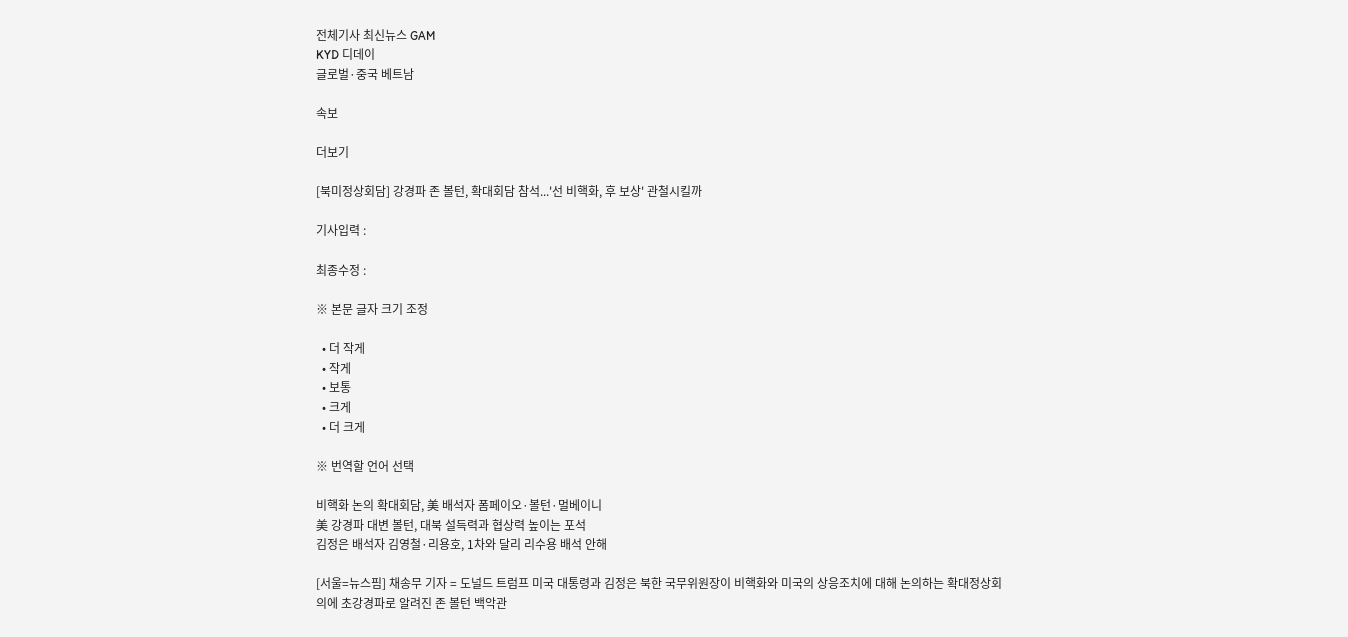전체기사 최신뉴스 GAM
KYD 디데이
글로벌·중국 베트남

속보

더보기

[북미정상회담] 강경파 존 볼턴, 확대회담 참석...'선 비핵화, 후 보상' 관철시킬까

기사입력 :

최종수정 :

※ 본문 글자 크기 조정

  • 더 작게
  • 작게
  • 보통
  • 크게
  • 더 크게

※ 번역할 언어 선택

비핵화 논의 확대회담, 美 배석자 폼페이오·볼턴·멀베이니
美 강경파 대변 볼턴, 대북 설득력과 협상력 높이는 포석
김정은 배석자 김영철·리용호, 1차와 달리 리수용 배석 안해

[서울=뉴스핌] 채송무 기자 = 도널드 트럼프 미국 대통령과 김정은 북한 국무위원장이 비핵화와 미국의 상응조치에 대해 논의하는 확대정상회의에 초강경파로 알려진 존 볼턴 백악관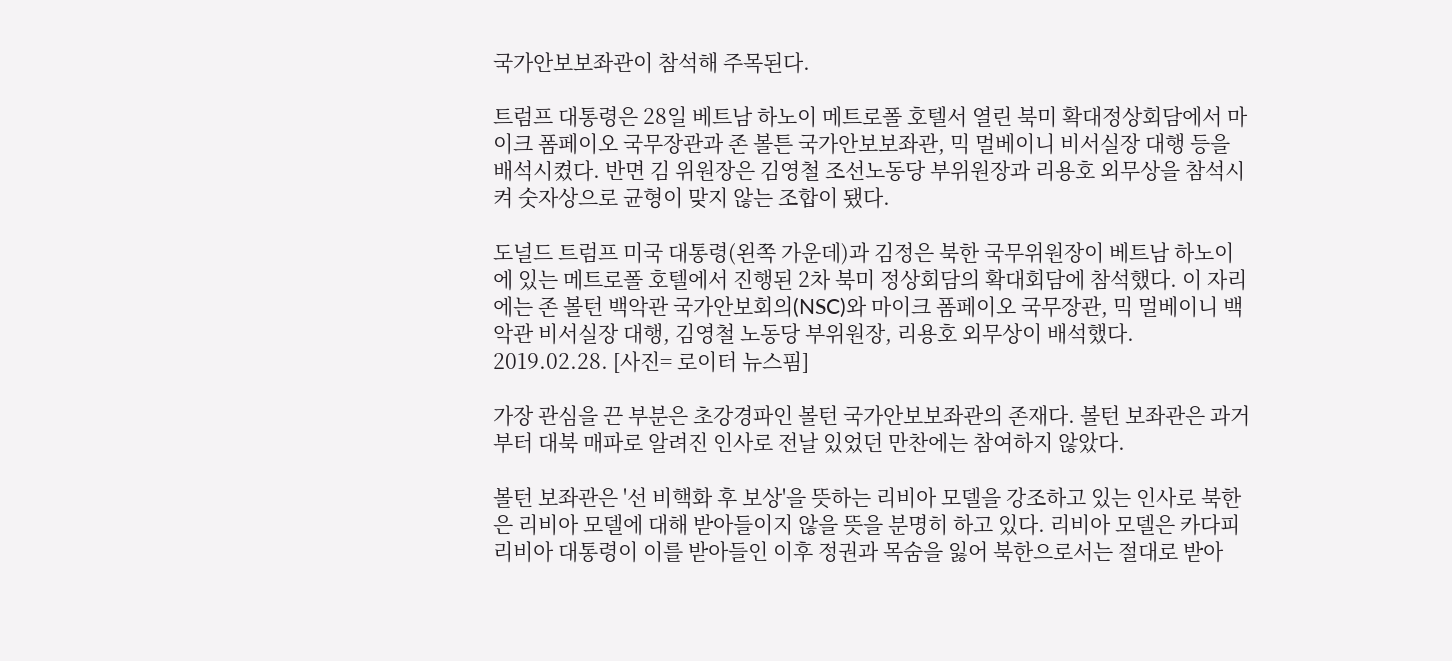국가안보보좌관이 참석해 주목된다.

트럼프 대통령은 28일 베트남 하노이 메트로폴 호텔서 열린 북미 확대정상회담에서 마이크 폼페이오 국무장관과 존 볼튼 국가안보보좌관, 믹 멀베이니 비서실장 대행 등을 배석시켰다. 반면 김 위원장은 김영철 조선노동당 부위원장과 리용호 외무상을 참석시켜 숫자상으로 균형이 맞지 않는 조합이 됐다.

도널드 트럼프 미국 대통령(왼쪽 가운데)과 김정은 북한 국무위원장이 베트남 하노이에 있는 메트로폴 호텔에서 진행된 2차 북미 정상회담의 확대회담에 참석했다. 이 자리에는 존 볼턴 백악관 국가안보회의(NSC)와 마이크 폼페이오 국무장관, 믹 멀베이니 백악관 비서실장 대행, 김영철 노동당 부위원장, 리용호 외무상이 배석했다. 2019.02.28. [사진= 로이터 뉴스핌]

가장 관심을 끈 부분은 초강경파인 볼턴 국가안보보좌관의 존재다. 볼턴 보좌관은 과거부터 대북 매파로 알려진 인사로 전날 있었던 만찬에는 참여하지 않았다.

볼턴 보좌관은 '선 비핵화 후 보상'을 뜻하는 리비아 모델을 강조하고 있는 인사로 북한은 리비아 모델에 대해 받아들이지 않을 뜻을 분명히 하고 있다. 리비아 모델은 카다피 리비아 대통령이 이를 받아들인 이후 정권과 목숨을 잃어 북한으로서는 절대로 받아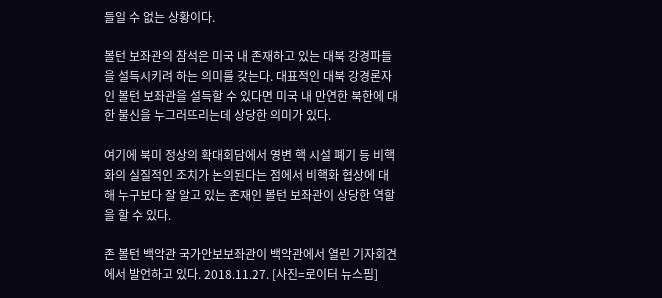들일 수 없는 상황이다.

볼턴 보좌관의 참석은 미국 내 존재하고 있는 대북 강경파들을 설득시키려 하는 의미를 갖는다. 대표적인 대북 강경론자인 볼턴 보좌관을 설득할 수 있다면 미국 내 만연한 북한에 대한 불신을 누그러뜨리는데 상당한 의미가 있다.

여기에 북미 정상의 확대회담에서 영변 핵 시설 폐기 등 비핵화의 실질적인 조치가 논의된다는 점에서 비핵화 협상에 대해 누구보다 잘 알고 있는 존재인 볼턴 보좌관이 상당한 역할을 할 수 있다.

존 볼턴 백악관 국가안보보좌관이 백악관에서 열린 기자회견에서 발언하고 있다. 2018.11.27. [사진=로이터 뉴스핌]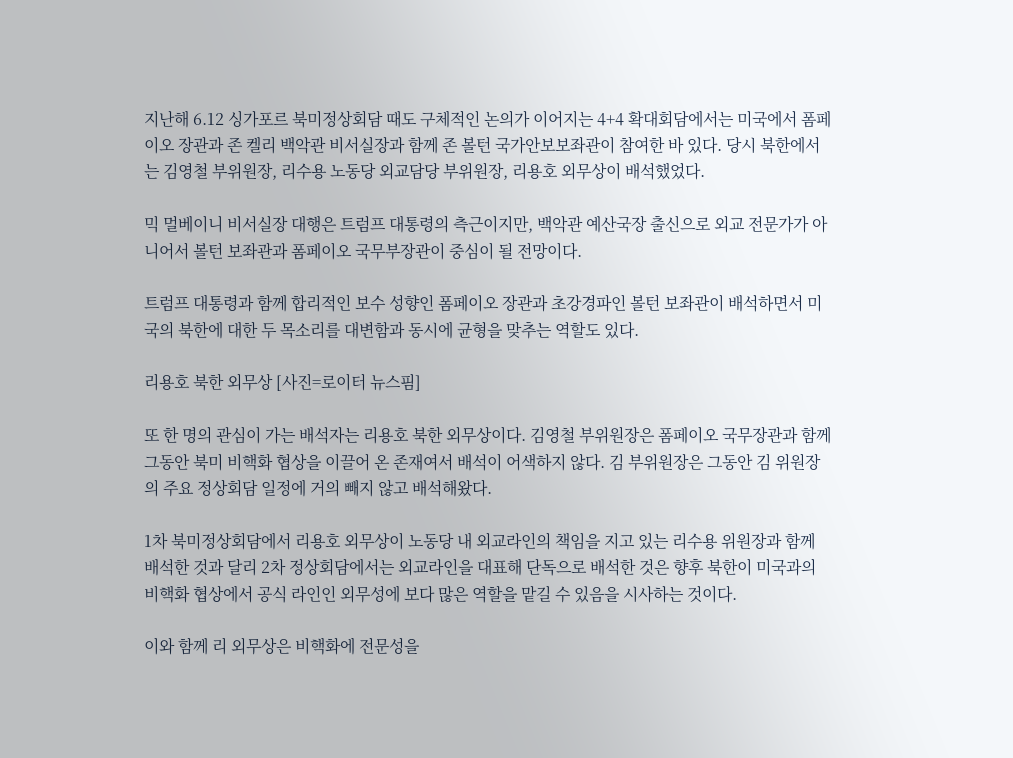지난해 6.12 싱가포르 북미정상회담 때도 구체적인 논의가 이어지는 4+4 확대회담에서는 미국에서 폼페이오 장관과 존 켈리 백악관 비서실장과 함께 존 볼턴 국가안보보좌관이 참여한 바 있다. 당시 북한에서는 김영철 부위원장, 리수용 노동당 외교담당 부위원장, 리용호 외무상이 배석했었다.

믹 멀베이니 비서실장 대행은 트럼프 대통령의 측근이지만, 백악관 예산국장 출신으로 외교 전문가가 아니어서 볼턴 보좌관과 폼페이오 국무부장관이 중심이 될 전망이다.

트럼프 대통령과 함께 합리적인 보수 성향인 폼페이오 장관과 초강경파인 볼턴 보좌관이 배석하면서 미국의 북한에 대한 두 목소리를 대변함과 동시에 균형을 맞추는 역할도 있다.

리용호 북한 외무상 [사진=로이터 뉴스핌]

또 한 명의 관심이 가는 배석자는 리용호 북한 외무상이다. 김영철 부위원장은 폼페이오 국무장관과 함께 그동안 북미 비핵화 협상을 이끌어 온 존재여서 배석이 어색하지 않다. 김 부위원장은 그동안 김 위원장의 주요 정상회담 일정에 거의 빼지 않고 배석해왔다.

1차 북미정상회담에서 리용호 외무상이 노동당 내 외교라인의 책임을 지고 있는 리수용 위원장과 함께 배석한 것과 달리 2차 정상회담에서는 외교라인을 대표해 단독으로 배석한 것은 향후 북한이 미국과의 비핵화 협상에서 공식 라인인 외무성에 보다 많은 역할을 맡길 수 있음을 시사하는 것이다.

이와 함께 리 외무상은 비핵화에 전문성을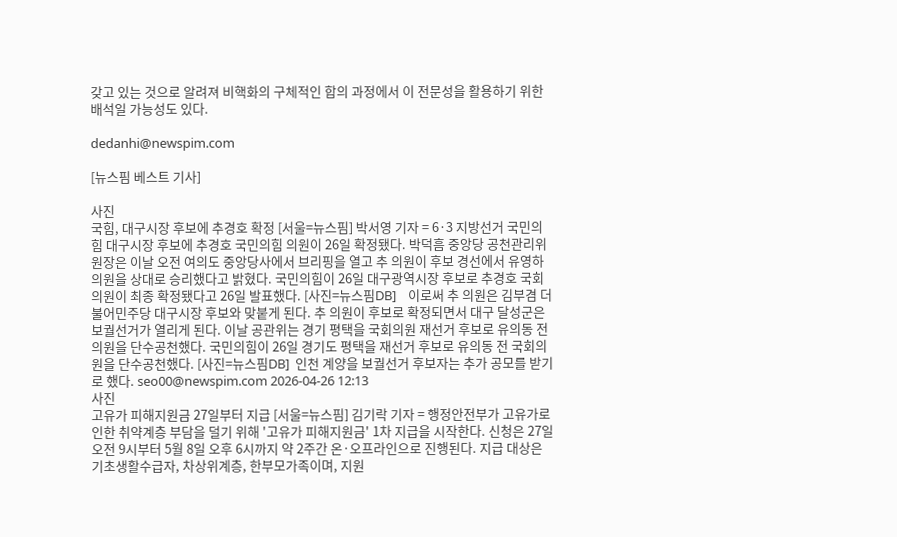갖고 있는 것으로 알려져 비핵화의 구체적인 합의 과정에서 이 전문성을 활용하기 위한 배석일 가능성도 있다.

dedanhi@newspim.com

[뉴스핌 베스트 기사]

사진
국힘, 대구시장 후보에 추경호 확정 [서울=뉴스핌] 박서영 기자 = 6·3 지방선거 국민의힘 대구시장 후보에 추경호 국민의힘 의원이 26일 확정됐다. 박덕흠 중앙당 공천관리위원장은 이날 오전 여의도 중앙당사에서 브리핑을 열고 추 의원이 후보 경선에서 유영하 의원을 상대로 승리했다고 밝혔다. 국민의힘이 26일 대구광역시장 후보로 추경호 국회의원이 최종 확정됐다고 26일 발표했다. [사진=뉴스핌DB]    이로써 추 의원은 김부겸 더불어민주당 대구시장 후보와 맞붙게 된다. 추 의원이 후보로 확정되면서 대구 달성군은 보궐선거가 열리게 된다. 이날 공관위는 경기 평택을 국회의원 재선거 후보로 유의동 전 의원을 단수공천했다. 국민의힘이 26일 경기도 평택을 재선거 후보로 유의동 전 국회의원을 단수공천했다. [사진=뉴스핌DB]  인천 계양을 보궐선거 후보자는 추가 공모를 받기로 했다. seo00@newspim.com 2026-04-26 12:13
사진
고유가 피해지원금 27일부터 지급 [서울=뉴스핌] 김기락 기자 = 행정안전부가 고유가로 인한 취약계층 부담을 덜기 위해 '고유가 피해지원금' 1차 지급을 시작한다. 신청은 27일 오전 9시부터 5월 8일 오후 6시까지 약 2주간 온·오프라인으로 진행된다. 지급 대상은 기초생활수급자, 차상위계층, 한부모가족이며, 지원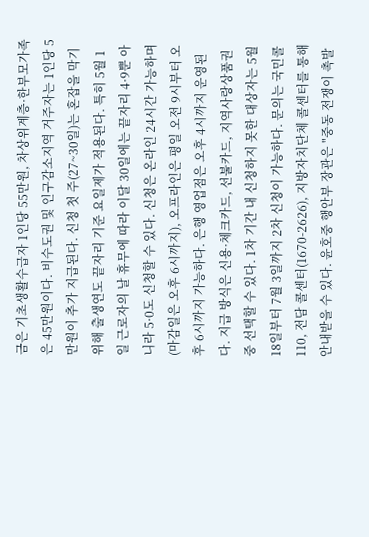금은 기초생활수급자 1인당 55만원, 차상위계층·한부모가족은 45만원이다. 비수도권 및 인구감소지역 거주자는 1인당 5만원이 추가 지급된다. 신청 첫 주(27~30일)는 혼잡을 막기 위해 출생연도 끝자리 기준 요일제가 적용된다. 특히 5월 1일 근로자의 날 휴무에 따라 이달 30일에는 끝자리 4·9뿐 아니라 5·0도 신청할 수 있다. 신청은 온라인 24시간 가능하며(마감일은 오후 6시까지), 오프라인은 평일 오전 9시부터 오후 6시까지 가능하다. 은행 영업점은 오후 4시까지 운영된다. 지급 방식은 신용·체크카드, 선불카드, 지역사랑상품권 중 선택할 수 있다. 1차 기간 내 신청하지 못한 대상자는 5월 18일부터 7월 3일까지 2차 신청이 가능하다. 문의는 국민콜110, 전담 콜센터(1670-2626), 지방자치단체 콜센터를 통해 안내받을 수 있다. 윤호중 행안부 장관은 "중동 전쟁이 촉발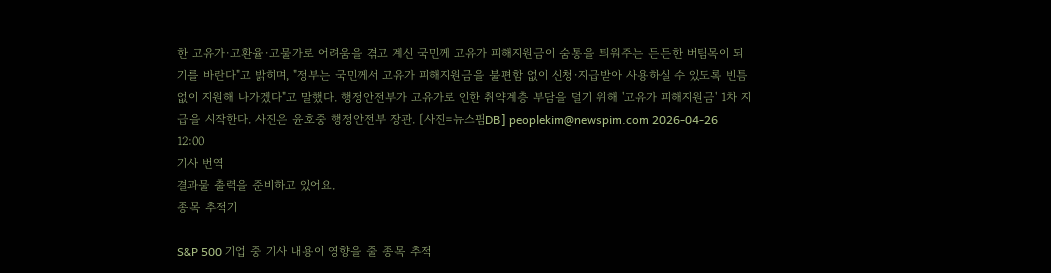한 고유가·고환율·고물가로 어려움을 겪고 계신 국민께 고유가 피해지원금이 숨통을 틔워주는 든든한 버팀목이 되기를 바란다"고 밝히며, "정부는 국민께서 고유가 피해지원금을 불편함 없이 신청·지급받아 사용하실 수 있도록 빈틈없이 지원해 나가겠다"고 말했다. 행정안전부가 고유가로 인한 취약계층 부담을 덜기 위해 '고유가 피해지원금' 1차 지급을 시작한다. 사진은 윤호중 행정안전부 장관. [사진=뉴스핌DB] peoplekim@newspim.com 2026-04-26 12:00
기사 번역
결과물 출력을 준비하고 있어요.
종목 추적기

S&P 500 기업 중 기사 내용이 영향을 줄 종목 추적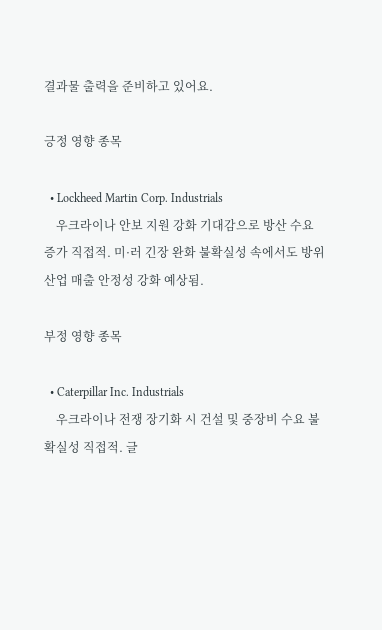결과물 출력을 준비하고 있어요.

긍정 영향 종목

  • Lockheed Martin Corp. Industrials
    우크라이나 안보 지원 강화 기대감으로 방산 수요 증가 직접적. 미·러 긴장 완화 불확실성 속에서도 방위산업 매출 안정성 강화 예상됨.

부정 영향 종목

  • Caterpillar Inc. Industrials
    우크라이나 전쟁 장기화 시 건설 및 중장비 수요 불확실성 직접적. 글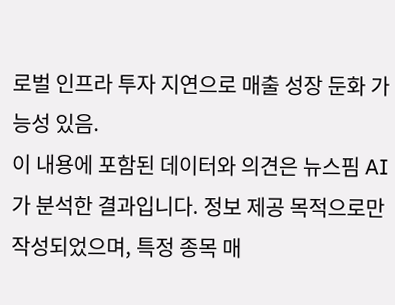로벌 인프라 투자 지연으로 매출 성장 둔화 가능성 있음.
이 내용에 포함된 데이터와 의견은 뉴스핌 AI가 분석한 결과입니다. 정보 제공 목적으로만 작성되었으며, 특정 종목 매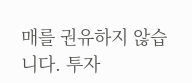매를 권유하지 않습니다. 투자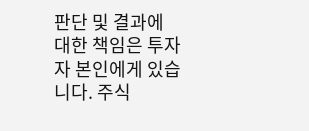판단 및 결과에 대한 책임은 투자자 본인에게 있습니다. 주식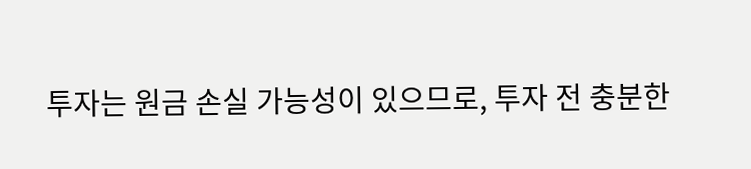투자는 원금 손실 가능성이 있으므로, 투자 전 충분한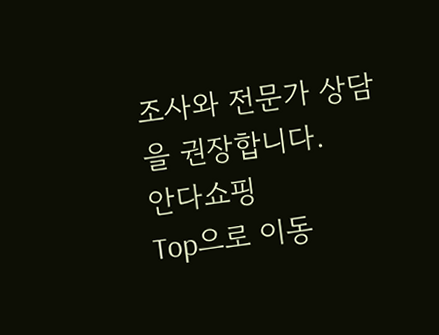조사와 전문가 상담을 권장합니다.
안다쇼핑
Top으로 이동